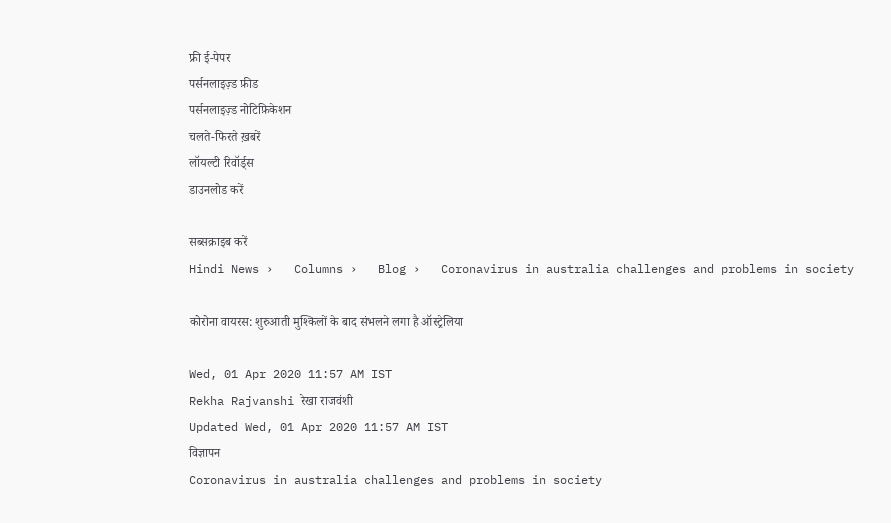फ्री ई-पेपर
पर्सनलाइज़्ड फ़ीड
पर्सनलाइज़्ड नोटिफ़िकेशन
चलते-फिरते ख़बरें
लॉयल्टी रिवॉर्ड्स
डाउनलोड करें

सब्सक्राइब करें
Hindi News ›   Columns ›   Blog ›   Coronavirus in australia challenges and problems in society

कोरोना वायरस: शुरुआती मुश्किलों के बाद संभलने लगा है ऑस्ट्रेलिया

Wed, 01 Apr 2020 11:57 AM IST
Rekha Rajvanshi रेखा राजवंशी
Updated Wed, 01 Apr 2020 11:57 AM IST
विज्ञापन
Coronavirus in australia challenges and problems in society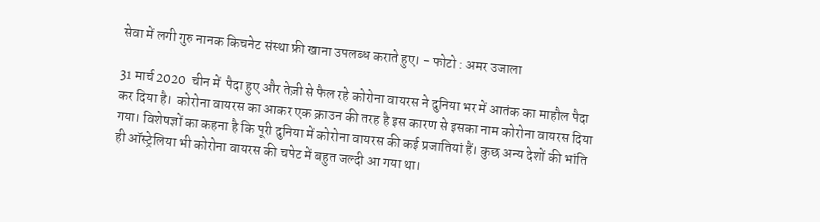सेवा में लगी गुरु नानक किचनेट संस्था फ्री खाना उपलब्ध कराते हुए। - फोटो : अमर उजाला

31 मार्च 2020  चीन में  पैदा हुए और तेज़ी से फैल रहे कोरोना वायरस ने दुनिया भर में आतंक का माहौल पैदा कर दिया है।  कोरोना वायरस का आकर एक क्राउन की तरह है इस कारण से इसका नाम कोरोना वायरस दिया गया। विशेषज्ञों का कहना है कि पूरी दुनिया में कोरोना वायरस की कई प्रजातियां हैं। कुछ अन्य देशों की भांति ही ऑस्ट्रेलिया भी कोरोना वायरस की चपेट में बहुत जल्दी आ गया था।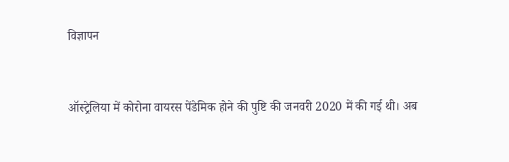विज्ञापन


ऑस्ट्रेलिया में कोरोना वायरस पेंडेमिक होने की पुष्टि की जनवरी 2020 में की गई थी। अब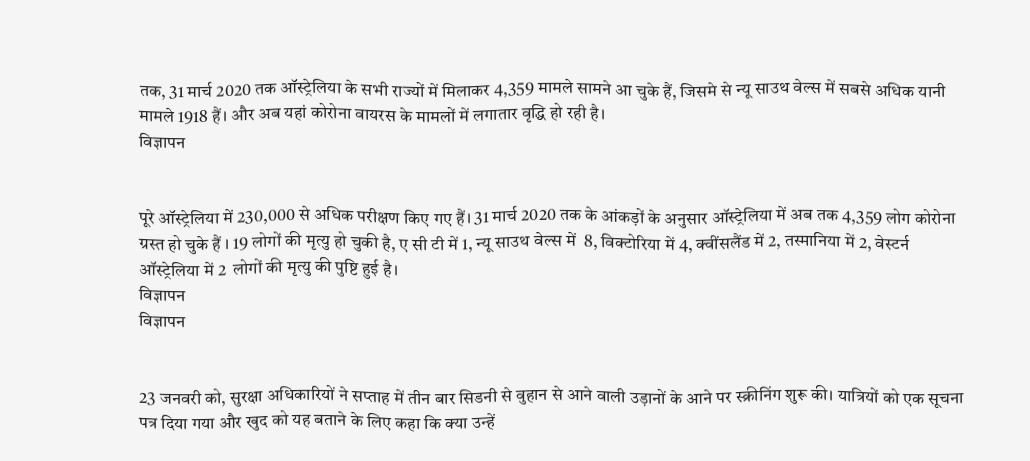तक, 31 मार्च 2020 तक ऑस्ट्रेलिया के सभी राज्यों में मिलाकर 4,359 मामले सामने आ चुके हैं, जिसमे से न्यू साउथ वेल्स में सबसे अधिक यानी मामले 1918 हैं। और अब यहां कोरोना वायरस के मामलों में लगातार वृद्धि हो रही है।
विज्ञापन


पूरे ऑस्ट्रेलिया में 230,000 से अधिक परीक्षण किए गए हैं। 31 मार्च 2020 तक के आंकड़ों के अनुसार ऑस्ट्रेलिया में अब तक 4,359 लोग कोरोना ग्रस्त हो चुके हैं । 19 लोगों की मृत्यु हो चुकी है, ए सी टी में 1, न्यू साउथ वेल्स में  8, विक्टोरिया में 4, क्वींसलैंड में 2, तस्मानिया में 2, वेस्टर्न ऑस्ट्रेलिया में 2  लोगों की मृत्यु की पुष्टि हुई है।
विज्ञापन
विज्ञापन


23 जनवरी को, सुरक्षा अधिकारियों ने सप्ताह में तीन बार सिडनी से वुहान से आने वाली उड़ानों के आने पर स्क्रीनिंग शुरू की। यात्रियों को एक सूचना पत्र दिया गया और खुद को यह बताने के लिए कहा कि क्या उन्हें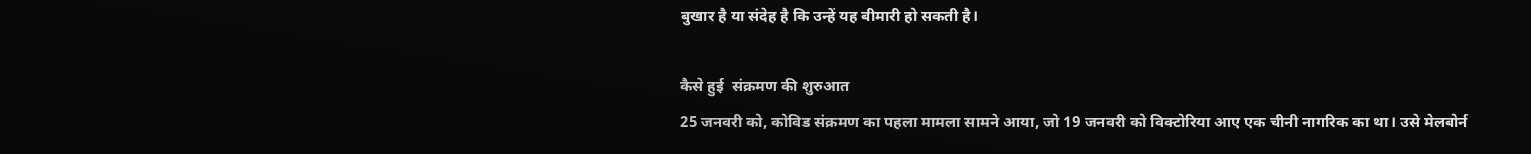बुखार है या संदेह है कि उन्हें यह बीमारी हो सकती है।

कैसे हुई  संक्रमण की शुरुआत
25 जनवरी को, कोविड संक्रमण का पहला मामला सामने आया, जो 19 जनवरी को विक्टोरिया आए एक चीनी नागरिक का था। उसे मेलबोर्न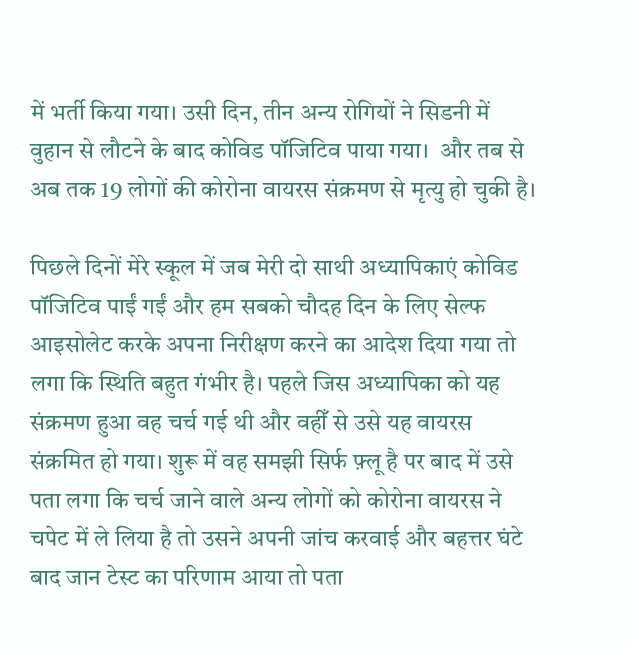में भर्ती किया गया। उसी दिन, तीन अन्य रोगियों ने सिडनी में वुहान से लौटने के बाद कोविड पॉजिटिव पाया गया।  और तब से अब तक 19 लोगों की कोरोना वायरस संक्रमण से मृत्यु हो चुकी है।

पिछले दिनों मेरे स्कूल में जब मेरी दो साथी अध्यापिकाएं कोविड पॉजिटिव पाईं गईं और हम सबको चौदह दिन के लिए सेल्फ आइसोलेट करके अपना निरीक्षण करने का आदेश दिया गया तो लगा कि स्थिति बहुत गंभीर है। पहले जिस अध्यापिका को यह संक्रमण हुआ वह चर्च गई थी और वहीँ से उसे यह वायरस संक्रमित हो गया। शुरू में वह समझी सिर्फ फ़्लू है पर बाद में उसे पता लगा कि चर्च जाने वाले अन्य लोगों को कोरोना वायरस ने चपेट में ले लिया है तो उसने अपनी जांच करवाई और बहत्तर घंटे बाद जान टेस्ट का परिणाम आया तो पता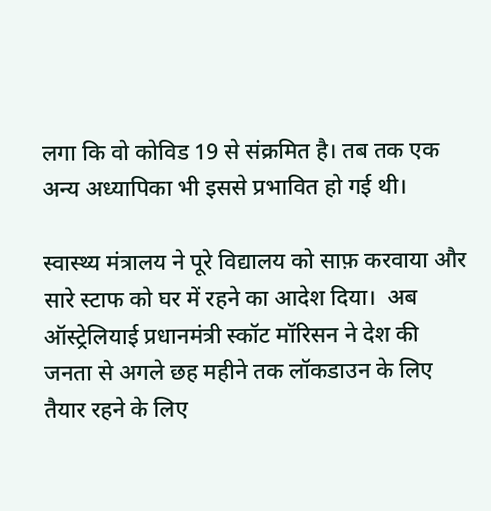लगा कि वो कोविड 19 से संक्रमित है। तब तक एक अन्य अध्यापिका भी इससे प्रभावित हो गई थी।

स्वास्थ्य मंत्रालय ने पूरे विद्यालय को साफ़ करवाया और सारे स्टाफ को घर में रहने का आदेश दिया।  अब ऑस्ट्रेलियाई प्रधानमंत्री स्कॉट मॉरिसन ने देश की जनता से अगले छह महीने तक लॉकडाउन के लिए तैयार रहने के लिए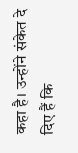कहा है। उन्होंने संकेत दे दिए हैं कि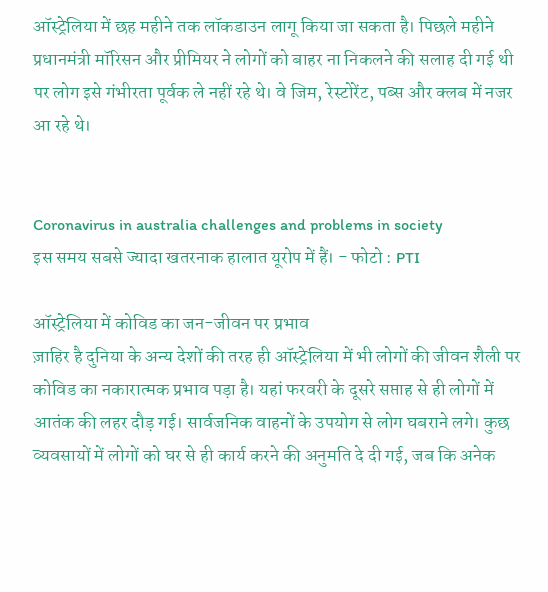ऑस्ट्रेलिया में छह महीने तक लॉकडाउन लागू किया जा सकता है। पिछले महीने प्रधानमंत्री मॉरिसन और प्रीमियर ने लोगों को बाहर ना निकलने की सलाह दी गई थी पर लोग इसे गंभीरता पूर्वक ले नहीं रहे थे। वे जिम, रेस्टोरेंट, पब्स और क्लब में नजर आ रहे थे।


Coronavirus in australia challenges and problems in society
इस समय सबसे ज्यादा खतरनाक हालात यूरोप में हैं। - फोटो : PTI

ऑस्ट्रेलिया में कोविड का जन-जीवन पर प्रभाव
ज़ाहिर है दुनिया के अन्य देशों की तरह ही ऑस्ट्रेलिया में भी लोगों की जीवन शैली पर कोविड का नकारात्मक प्रभाव पड़ा है। यहां फरवरी के दूसरे सप्ताह से ही लोगों में आतंक की लहर दौड़ गई। सार्वजनिक वाहनों के उपयोग से लोग घबराने लगे। कुछ  व्यवसायों में लोगों को घर से ही कार्य करने की अनुमति दे दी गई, जब कि अनेक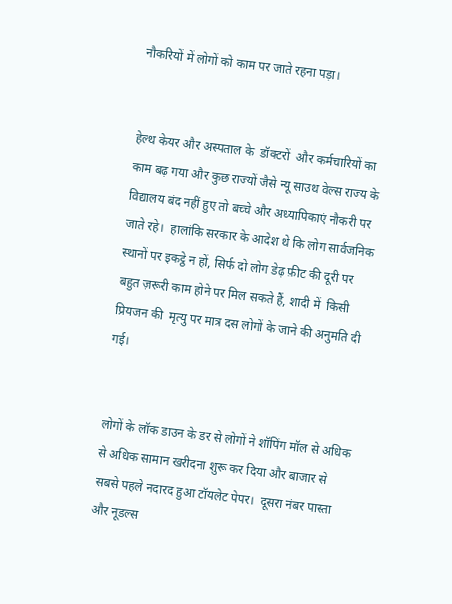नौकरियों में लोगों को काम पर जाते रहना पड़ा।


हेल्थ केयर और अस्पताल के  डॉक्टरों  और कर्मचारियों का काम बढ़ गया और कुछ राज्यों जैसे न्यू साउथ वेल्स राज्य के विद्यालय बंद नहीं हुए तो बच्चे और अध्यापिकाएं नौकरी पर जाते रहे।  हालांकि सरकार के आदेश थे कि लोग सार्वजनिक स्थानों पर इकट्ठे न हों, सिर्फ दो लोग डेढ़ फ़ीट की दूरी पर बहुत ज़रूरी काम होने पर मिल सकते हैं, शादी में  किसी प्रियजन की  मृत्यु पर मात्र दस लोगों के जाने की अनुमति दी गई।


लोगों के लॉक डाउन के डर से लोगों ने शॉपिंग मॉल से अधिक से अधिक सामान खरीदना शुरू कर दिया और बाजार से सबसे पहले नदारद हुआ टॉयलेट पेपर।  दूसरा नंबर पास्ता और नूडल्स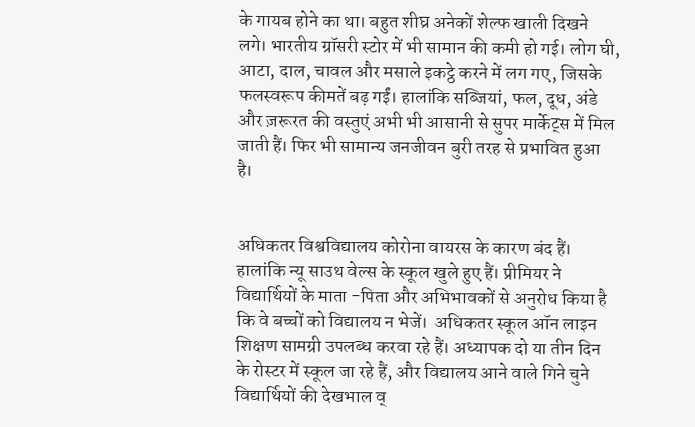के गायब होने का था। बहुत शीघ्र अनेकों शेल्फ खाली दिखने लगे। भारतीय ग्रॉसरी स्टोर में भी सामान की कमी हो गई। लोग घी, आटा, दाल, चावल और मसाले इकट्ठे करने में लग गए, जिसके फलस्वरूप कीमतें बढ़ गईं। हालांकि सब्जियां, फल, दूध, अंडे और ज़रूरत की वस्तुएं अभी भी आसानी से सुपर मार्केट्स में मिल जाती हैं। फिर भी सामान्य जनजीवन बुरी तरह से प्रभावित हुआ है।


अधिकतर विश्वविद्यालय कोरोना वायरस के कारण बंद हैं। हालांकि न्यू साउथ वेल्स के स्कूल खुले हुए हैं। प्रीमियर ने विद्यार्थियों के माता -पिता और अभिभावकों से अनुरोध किया है कि वे बच्चों को विद्यालय न भेजें।  अधिकतर स्कूल ऑन लाइन शिक्षण सामग्री उपलब्ध करवा रहे हैं। अध्यापक दो या तीन दिन के रोस्टर में स्कूल जा रहे हैं, और विद्यालय आने वाले गिने चुने विद्यार्थियों की देखभाल व्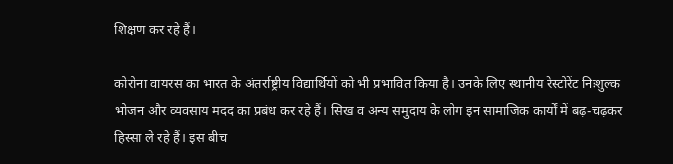शिक्षण कर रहे हैं।

कोरोना वायरस का भारत के अंतर्राष्ट्रीय विद्यार्थियों को भी प्रभावित किया है। उनके लिए स्थानीय रेस्टोरेंट निःशुल्क भोजन और व्यवसाय मदद का प्रबंध कर रहे हैं। सिख व अन्य समुदाय के लोग इन सामाजिक कार्यों में बढ़-चढ़कर हिस्सा ले रहे हैं। इस बीच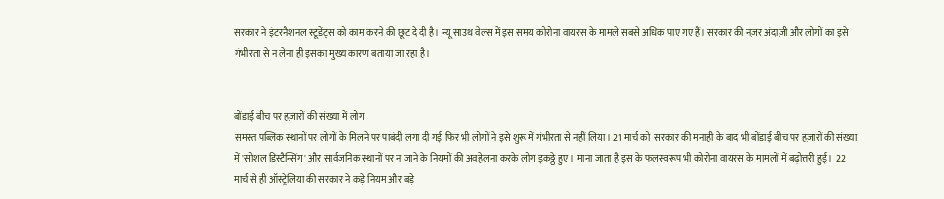सरकार ने इंटरनैशनल स्टूडेंट्स को काम करने की छूट दे दी है। न्यू साउथ वेल्स में इस समय कोरोना वायरस के मामले सबसे अधिक पाए गए हैं। सरकार की नज़र अंदाज़ी और लोगों का इसे गंभीरता से न लेना ही इसका मुख्य कारण बताया जा रहा है।


बोंडाई बीच पर हज़ारों की संख्या में लोग
समस्त पब्लिक स्थानों पर लोगों के मिलने पर पाबंदी लगा दी गई फिर भी लोगों ने इसे शुरू में गंभीरता से नहीं लिया। 21 मार्च को  सरकार की मनाही के बाद भी बोंडाई बीच पर हज़ारों की संख्या में 'सोशल डिस्टैन्सिंग' और सार्वजनिक स्थानों पर न जाने के नियमों की अवहेलना करके लोग इकठ्ठे हुए। माना जाता है इस के फलस्वरूप भी कोरोना वायरस के मामलों में बढ़ोत्तरी हुई।  22 मार्च से ही ऑस्ट्रेलिया की सरकार ने कड़े नियम और बड़े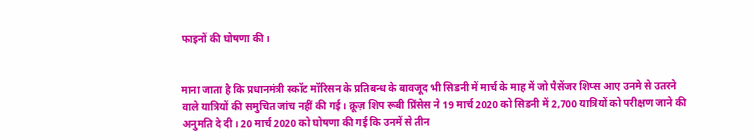फाइनों की घोषणा की।


माना जाता है कि प्रधानमंत्री स्कॉट मॉरिसन के प्रतिबन्ध के बावजूद भी सिडनी में मार्च के माह में जो पैसेंजर शिप्स आए उनमे से उतरने वाले यात्रियों की समुचित जांच नहीं की गई। क्रूज़ शिप रूबी प्रिंसेस ने 19 मार्च 2020 को सिडनी में 2,700 यात्रियों को परीक्षण जाने की अनुमति दे दी। 20 मार्च 2020 को घोषणा की गई कि उनमें से तीन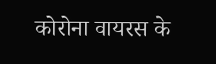कोरोना वायरस के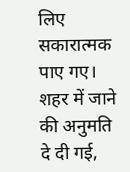लिए सकारात्मक पाए गए। शहर में जाने की अनुमति दे दी गई,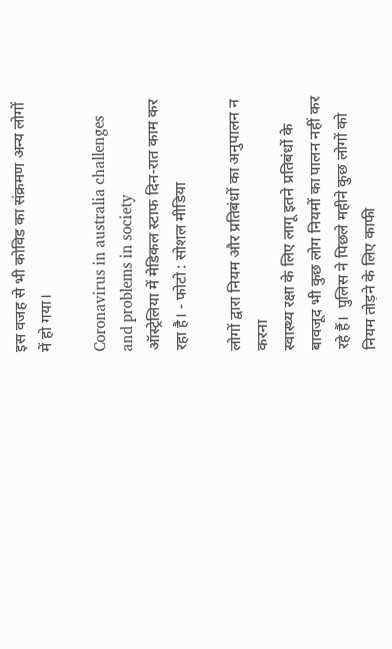इस वजह से भी कोविड का संक्रमण अन्य लोगों में हो गया।

Coronavirus in australia challenges and problems in society
ऑस्ट्रेलिया में मेडिकल स्टाफ दिन-रात काम कर रहा है। - फोटो : सोशल मीडिया

लोगों द्वारा नियम और प्रतिबंधों का अनुपालन न करना
स्वास्थ्य रक्षा के लिए लागू इतने प्रतिबंधों के बावजूद भी कुछ लोग नियमों का पालन नहीं कर रहे हैं।  पुलिस ने पिछले महीने कुछ लोगों को नियम तोड़ने के लिए काफी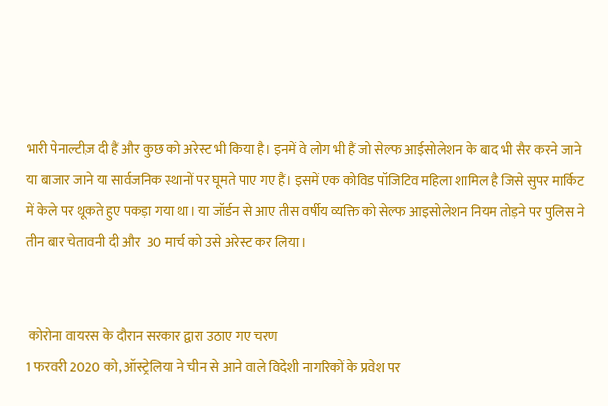भारी पेनाल्टीज़ दी हैं और कुछ को अरेस्ट भी किया है। इनमें वे लोग भी हैं जो सेल्फ आईसोलेशन के बाद भी सैर करने जाने या बाजार जाने या सार्वजनिक स्थानों पर घूमते पाए गए हैं। इसमें एक कोविड पॉजिटिव महिला शामिल है जिसे सुपर मार्किट में केले पर थूकते हुए पकड़ा गया था। या जॉर्डन से आए तीस वर्षीय व्यक्ति को सेल्फ आइसोलेशन नियम तोड़ने पर पुलिस ने तीन बार चेतावनी दी और  30 मार्च को उसे अरेस्ट कर लिया।


 कोरोना वायरस के दौरान सरकार द्वारा उठाए गए चरण
1 फरवरी 2020 को, ऑस्ट्रेलिया ने चीन से आने वाले विदेशी नागरिकों के प्रवेश पर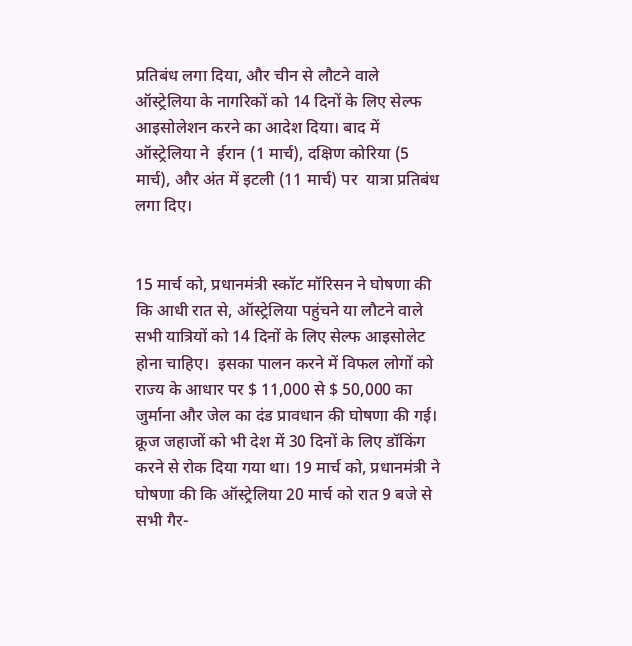प्रतिबंध लगा दिया, और चीन से लौटने वाले ऑस्ट्रेलिया के नागरिकों को 14 दिनों के लिए सेल्फ आइसोलेशन करने का आदेश दिया। बाद में ऑस्ट्रेलिया ने  ईरान (1 मार्च), दक्षिण कोरिया (5 मार्च), और अंत में इटली (11 मार्च) पर  यात्रा प्रतिबंध लगा दिए।


15 मार्च को, प्रधानमंत्री स्कॉट मॉरिसन ने घोषणा की कि आधी रात से, ऑस्ट्रेलिया पहुंचने या लौटने वाले सभी यात्रियों को 14 दिनों के लिए सेल्फ आइसोलेट होना चाहिए।  इसका पालन करने में विफल लोगों को राज्य के आधार पर $ 11,000 से $ 50,000 का जुर्माना और जेल का दंड प्रावधान की घोषणा की गई। क्रूज जहाजों को भी देश में 30 दिनों के लिए डॉकिंग करने से रोक दिया गया था। 19 मार्च को, प्रधानमंत्री ने घोषणा की कि ऑस्ट्रेलिया 20 मार्च को रात 9 बजे से सभी गैर-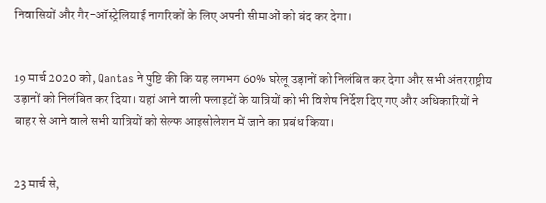निवासियों और गैर-ऑस्ट्रेलियाई नागरिकों के लिए अपनी सीमाओं को बंद कर देगा।


19 मार्च 2020 को, Qantas ने पुष्टि की कि यह लगभग 60% घरेलू उड़ानों को निलंबित कर देगा और सभी अंतरराष्ट्रीय उड़ानों को निलंबित कर दिया। यहां आने वाली फ्लाइटों के यात्रियों को भी विशेष निर्देश दिए गए और अधिकारियों ने बाहर से आने वाले सभी यात्रियों को सेल्फ आइसोलेशन में जाने का प्रबंध किया।


23 मार्च से,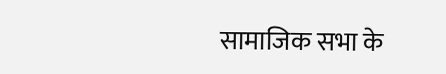सामाजिक सभा के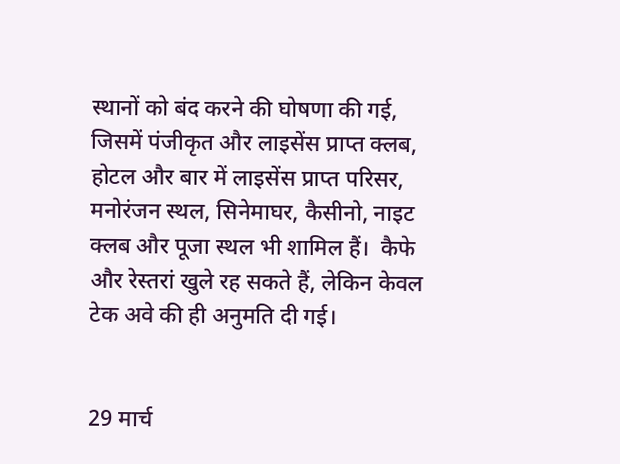स्थानों को बंद करने की घोषणा की गई, जिसमें पंजीकृत और लाइसेंस प्राप्त क्लब, होटल और बार में लाइसेंस प्राप्त परिसर, मनोरंजन स्थल, सिनेमाघर, कैसीनो, नाइट क्लब और पूजा स्थल भी शामिल हैं।  कैफे और रेस्तरां खुले रह सकते हैं, लेकिन केवल टेक अवे की ही अनुमति दी गई।


29 मार्च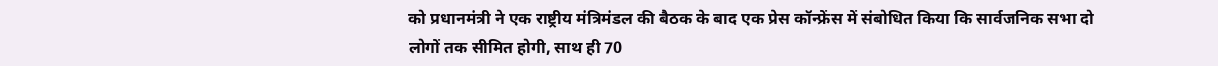को प्रधानमंत्री ने एक राष्ट्रीय मंत्रिमंडल की बैठक के बाद एक प्रेस कॉन्फ्रेंस में संबोधित किया कि सार्वजनिक सभा दो लोगों तक सीमित होगी, साथ ही 70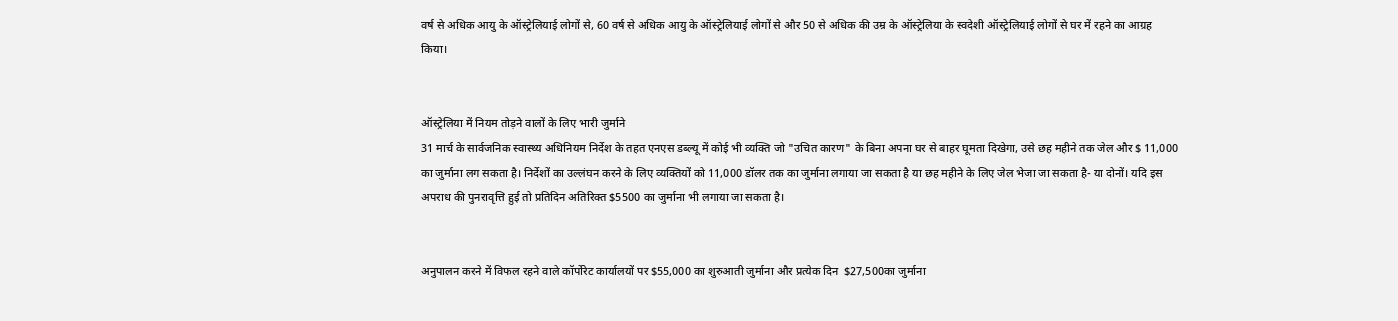वर्ष से अधिक आयु के ऑस्ट्रेलियाई लोगों से, 60 वर्ष से अधिक आयु के ऑस्ट्रेलियाई लोगों से और 50 से अधिक की उम्र के ऑस्ट्रेलिया के स्वदेशी ऑस्ट्रेलियाई लोगों से घर में रहने का आग्रह किया।


ऑस्ट्रेलिया में नियम तोड़ने वालों के लिए भारी जुर्माने
31 मार्च के सार्वजनिक स्वास्थ्य अधिनियम निर्देश के तहत एनएस डब्ल्यू में कोई भी व्यक्ति जो "उचित कारण" के बिना अपना घर से बाहर घूमता दिखेगा, उसे छह महीने तक जेल और $ 11,000 का जुर्माना लग सकता है। निर्देशों का उल्लंघन करने के लिए व्यक्तियों को 11,000 डॉलर तक का जुर्माना लगाया जा सकता है या छह महीने के लिए जेल भेजा जा सकता है- या दोनों। यदि इस अपराध की पुनरावृत्ति हुई तो प्रतिदिन अतिरिक्त $5500 का जुर्माना भी लगाया जा सकता है।


अनुपालन करने में विफल रहने वाले कॉर्पोरेट कार्यालयों पर $55,000 का शुरुआती जुर्माना और प्रत्येक दिन  $27,500का जुर्माना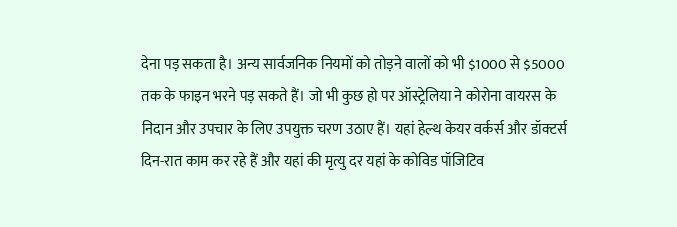देना पड़ सकता है। अन्य सार्वजनिक नियमों को तोड़ने वालों को भी $1000 से $5000 तक के फाइन भरने पड़ सकते हैं। जो भी कुछ हो पर ऑस्ट्रेलिया ने कोरोना वायरस के निदान और उपचार के लिए उपयुक्त चरण उठाए हैं। यहां हेल्थ केयर वर्कर्स और डॉक्टर्स दिन-रात काम कर रहे हैं और यहां की मृत्यु दर यहां के कोविड पॉजिटिव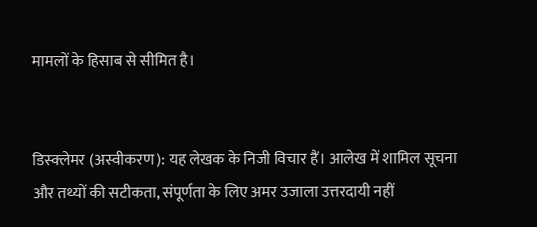मामलों के हिसाब से सीमित है।


डिस्क्लेमर (अस्वीकरण): यह लेखक के निजी विचार हैं। आलेख में शामिल सूचना और तथ्यों की सटीकता, संपूर्णता के लिए अमर उजाला उत्तरदायी नहीं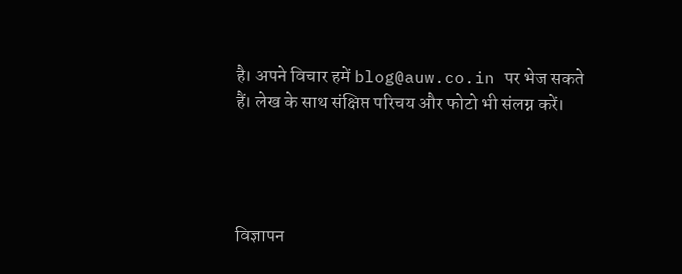है। अपने विचार हमें blog@auw.co.in पर भेज सकते हैं। लेख के साथ संक्षिप्त परिचय और फोटो भी संलग्न करें।




विज्ञापन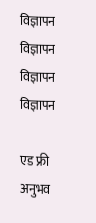विज्ञापन
विज्ञापन
विज्ञापन
विज्ञापन

एड फ्री अनुभव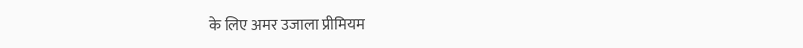के लिए अमर उजाला प्रीमियम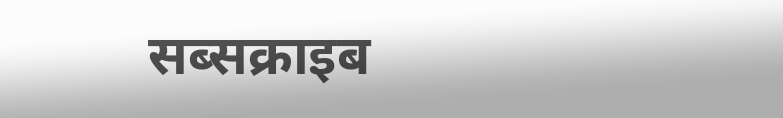सब्सक्राइब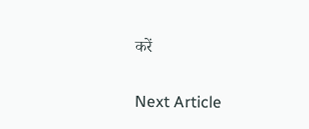करें

Next Article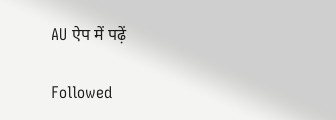AU ऐप में पढ़ें

Followed